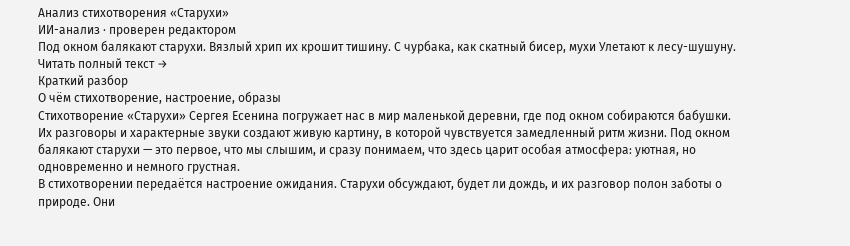Анализ стихотворения «Старухи»
ИИ-анализ · проверен редактором
Под окном балякают старухи. Вязлый хрип их крошит тишину. С чурбака, как скатный бисер, мухи Улетают к лесу-шушуну.
Читать полный текст →
Краткий разбор
О чём стихотворение, настроение, образы
Стихотворение «Старухи» Сергея Есенина погружает нас в мир маленькой деревни, где под окном собираются бабушки. Их разговоры и характерные звуки создают живую картину, в которой чувствуется замедленный ритм жизни. Под окном балякают старухи — это первое, что мы слышим, и сразу понимаем, что здесь царит особая атмосфера: уютная, но одновременно и немного грустная.
В стихотворении передаётся настроение ожидания. Старухи обсуждают, будет ли дождь, и их разговор полон заботы о природе. Они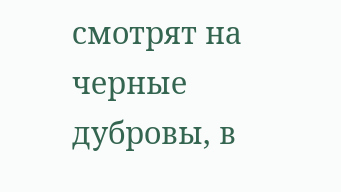смотрят на черные дубровы, в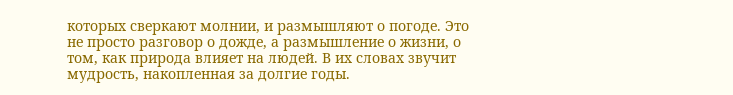которых сверкают молнии, и размышляют о погоде. Это не просто разговор о дожде, а размышление о жизни, о том, как природа влияет на людей. В их словах звучит мудрость, накопленная за долгие годы.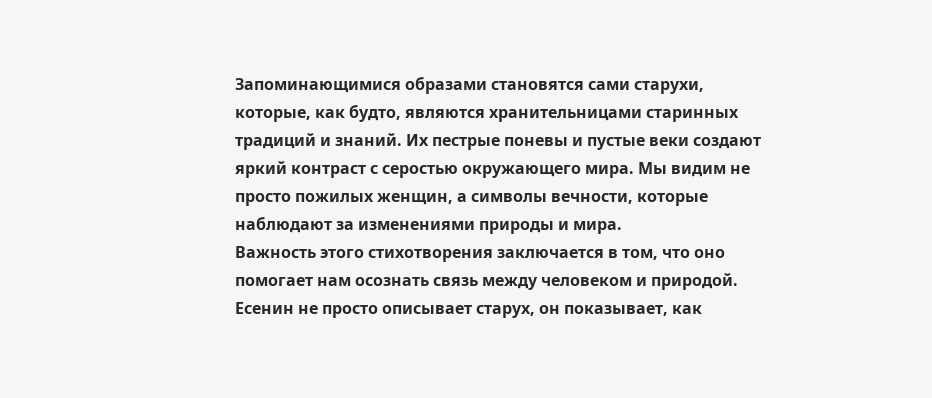Запоминающимися образами становятся сами старухи, которые, как будто, являются хранительницами старинных традиций и знаний. Их пестрые поневы и пустые веки создают яркий контраст с серостью окружающего мира. Мы видим не просто пожилых женщин, а символы вечности, которые наблюдают за изменениями природы и мира.
Важность этого стихотворения заключается в том, что оно помогает нам осознать связь между человеком и природой. Есенин не просто описывает старух, он показывает, как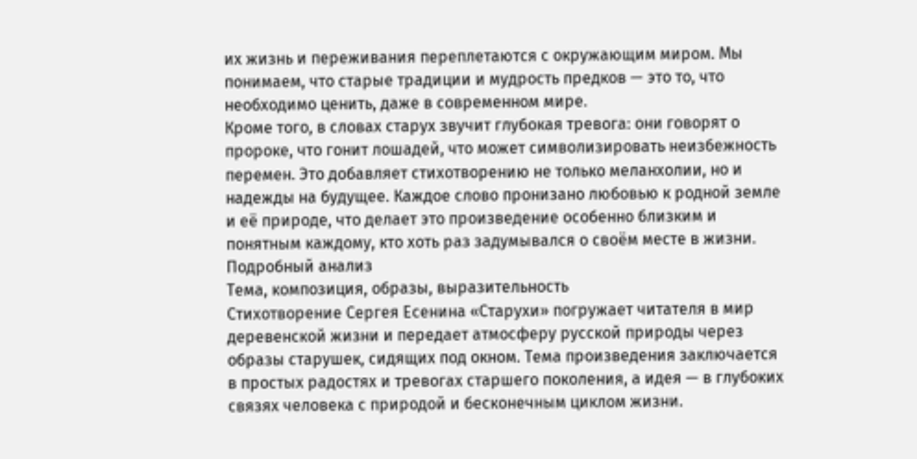их жизнь и переживания переплетаются с окружающим миром. Мы понимаем, что старые традиции и мудрость предков — это то, что необходимо ценить, даже в современном мире.
Кроме того, в словах старух звучит глубокая тревога: они говорят о пророке, что гонит лошадей, что может символизировать неизбежность перемен. Это добавляет стихотворению не только меланхолии, но и надежды на будущее. Каждое слово пронизано любовью к родной земле и её природе, что делает это произведение особенно близким и понятным каждому, кто хоть раз задумывался о своём месте в жизни.
Подробный анализ
Тема, композиция, образы, выразительность
Стихотворение Сергея Есенина «Старухи» погружает читателя в мир деревенской жизни и передает атмосферу русской природы через образы старушек, сидящих под окном. Тема произведения заключается в простых радостях и тревогах старшего поколения, а идея — в глубоких связях человека с природой и бесконечным циклом жизни.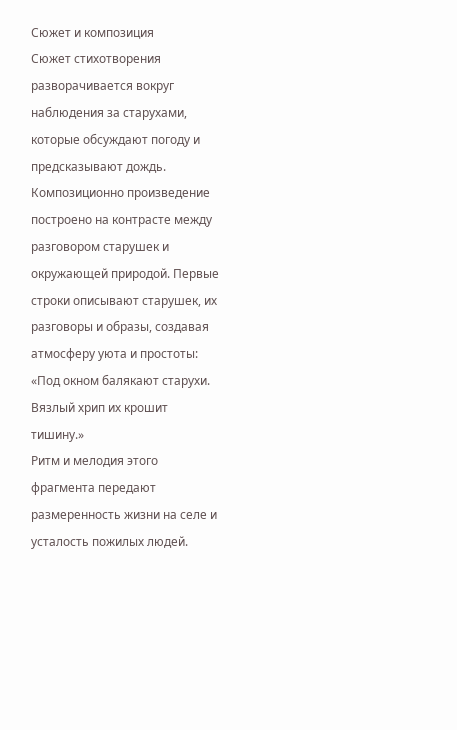Сюжет и композиция
Сюжет стихотворения разворачивается вокруг наблюдения за старухами, которые обсуждают погоду и предсказывают дождь. Композиционно произведение построено на контрасте между разговором старушек и окружающей природой. Первые строки описывают старушек, их разговоры и образы, создавая атмосферу уюта и простоты:
«Под окном балякают старухи.
Вязлый хрип их крошит тишину.»
Ритм и мелодия этого фрагмента передают размеренность жизни на селе и усталость пожилых людей.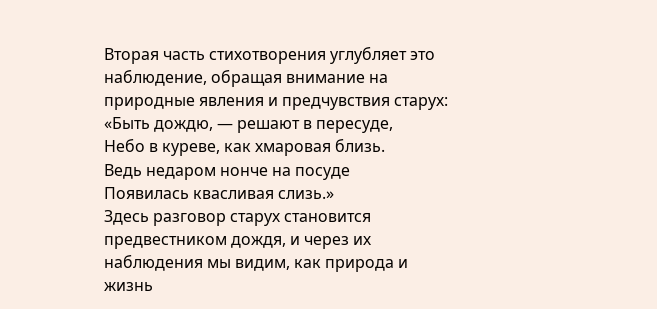Вторая часть стихотворения углубляет это наблюдение, обращая внимание на природные явления и предчувствия старух:
«Быть дождю, — решают в пересуде,
Небо в куреве, как хмаровая близь.
Ведь недаром нонче на посуде
Появилась квасливая слизь.»
Здесь разговор старух становится предвестником дождя, и через их наблюдения мы видим, как природа и жизнь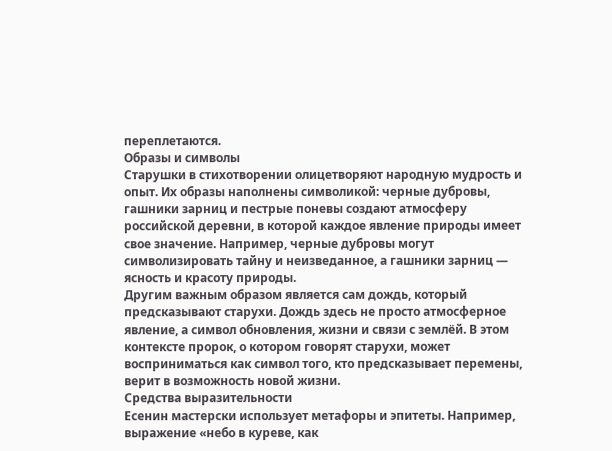переплетаются.
Образы и символы
Старушки в стихотворении олицетворяют народную мудрость и опыт. Их образы наполнены символикой: черные дубровы, гашники зарниц и пестрые поневы создают атмосферу российской деревни, в которой каждое явление природы имеет свое значение. Например, черные дубровы могут символизировать тайну и неизведанное, а гашники зарниц — ясность и красоту природы.
Другим важным образом является сам дождь, который предсказывают старухи. Дождь здесь не просто атмосферное явление, а символ обновления, жизни и связи с землёй. В этом контексте пророк, о котором говорят старухи, может восприниматься как символ того, кто предсказывает перемены, верит в возможность новой жизни.
Средства выразительности
Есенин мастерски использует метафоры и эпитеты. Например, выражение «небо в куреве, как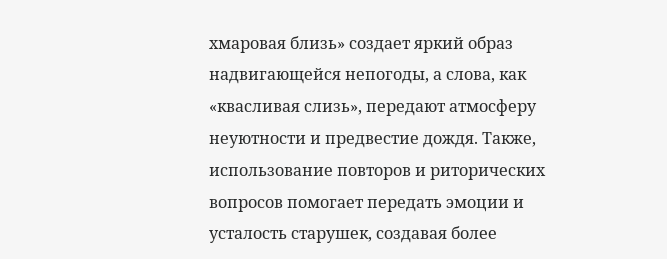хмаровая близь» создает яркий образ надвигающейся непогоды, а слова, как «квасливая слизь», передают атмосферу неуютности и предвестие дождя. Также, использование повторов и риторических вопросов помогает передать эмоции и усталость старушек, создавая более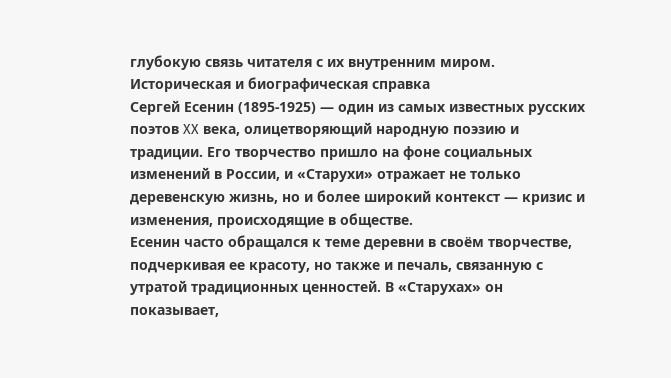глубокую связь читателя с их внутренним миром.
Историческая и биографическая справка
Сергей Есенин (1895-1925) — один из самых известных русских поэтов XX века, олицетворяющий народную поэзию и традиции. Его творчество пришло на фоне социальных изменений в России, и «Старухи» отражает не только деревенскую жизнь, но и более широкий контекст — кризис и изменения, происходящие в обществе.
Есенин часто обращался к теме деревни в своём творчестве, подчеркивая ее красоту, но также и печаль, связанную с утратой традиционных ценностей. В «Старухах» он показывает,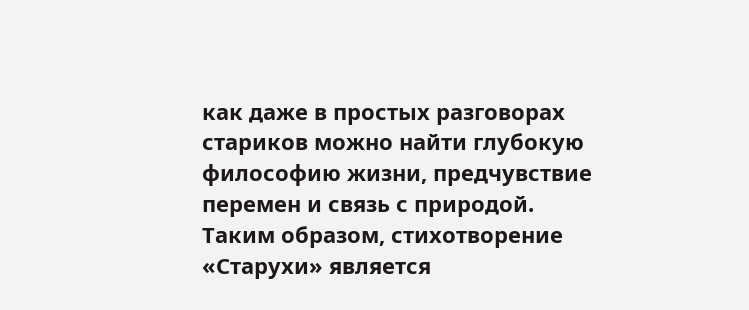как даже в простых разговорах стариков можно найти глубокую философию жизни, предчувствие перемен и связь с природой.
Таким образом, стихотворение «Старухи» является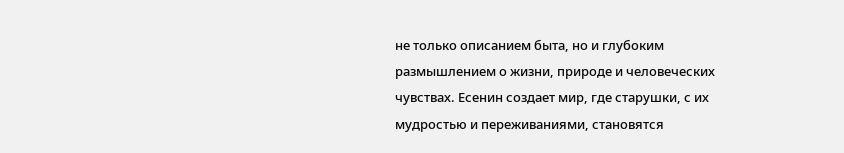не только описанием быта, но и глубоким размышлением о жизни, природе и человеческих чувствах. Есенин создает мир, где старушки, с их мудростью и переживаниями, становятся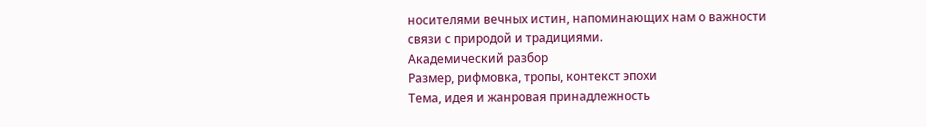носителями вечных истин, напоминающих нам о важности связи с природой и традициями.
Академический разбор
Размер, рифмовка, тропы, контекст эпохи
Тема, идея и жанровая принадлежность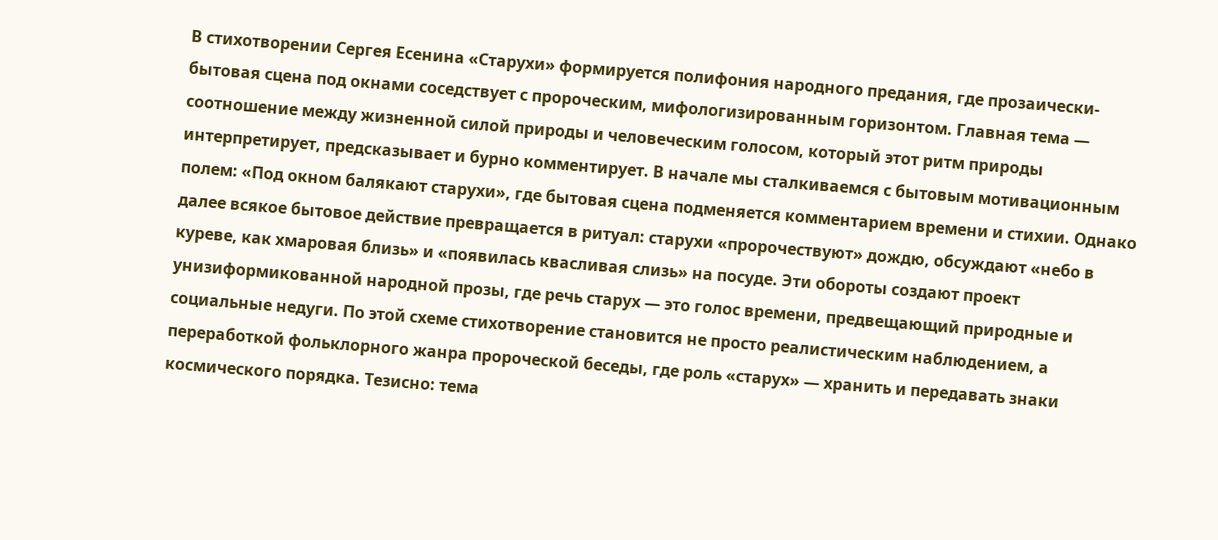В стихотворении Сергея Есенина «Старухи» формируется полифония народного предания, где прозаически-бытовая сцена под окнами соседствует с пророческим, мифологизированным горизонтом. Главная тема — соотношение между жизненной силой природы и человеческим голосом, который этот ритм природы интерпретирует, предсказывает и бурно комментирует. В начале мы сталкиваемся с бытовым мотивационным полем: «Под окном балякают старухи», где бытовая сцена подменяется комментарием времени и стихии. Однако далее всякое бытовое действие превращается в ритуал: старухи «пророчествуют» дождю, обсуждают «небо в куреве, как хмаровая близь» и «появилась квасливая слизь» на посуде. Эти обороты создают проект унизиформикованной народной прозы, где речь старух — это голос времени, предвещающий природные и социальные недуги. По этой схеме стихотворение становится не просто реалистическим наблюдением, а переработкой фольклорного жанра пророческой беседы, где роль «старух» — хранить и передавать знаки космического порядка. Тезисно: тема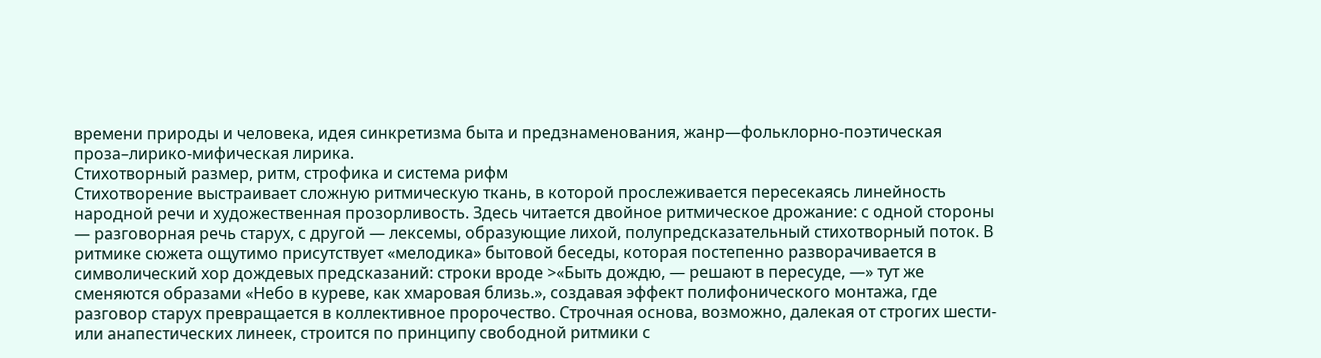времени природы и человека, идея синкретизма быта и предзнаменования, жанр—фольклорно-поэтическая проза–лирико-мифическая лирика.
Стихотворный размер, ритм, строфика и система рифм
Стихотворение выстраивает сложную ритмическую ткань, в которой прослеживается пересекаясь линейность народной речи и художественная прозорливость. Здесь читается двойное ритмическое дрожание: с одной стороны — разговорная речь старух, с другой — лексемы, образующие лихой, полупредсказательный стихотворный поток. В ритмике сюжета ощутимо присутствует «мелодика» бытовой беседы, которая постепенно разворачивается в символический хор дождевых предсказаний: строки вроде >«Быть дождю, — решают в пересуде, —» тут же сменяются образами «Небо в куреве, как хмаровая близь.», создавая эффект полифонического монтажа, где разговор старух превращается в коллективное пророчество. Строчная основа, возможно, далекая от строгих шести- или анапестических линеек, строится по принципу свободной ритмики с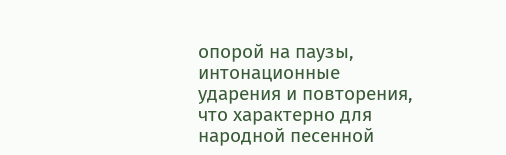опорой на паузы, интонационные ударения и повторения, что характерно для народной песенной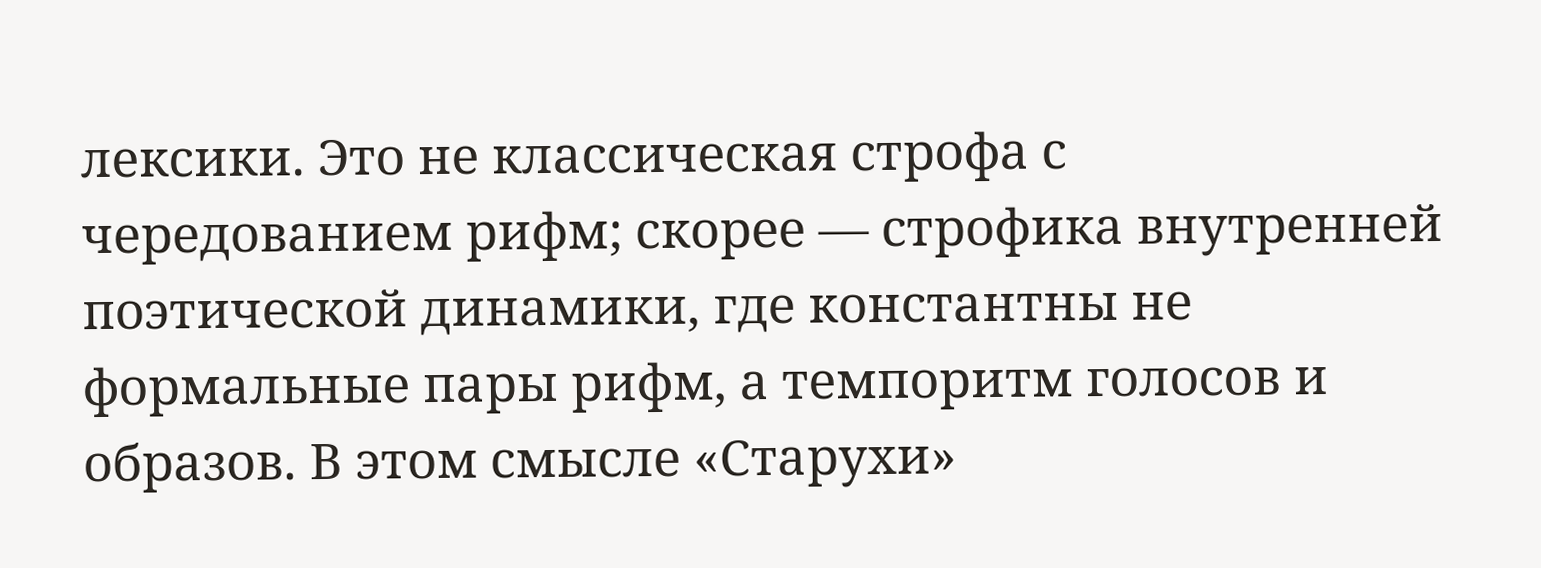лексики. Это не классическая строфа с чередованием рифм; скорее — строфика внутренней поэтической динамики, где константны не формальные пары рифм, а темпоритм голосов и образов. В этом смысле «Старухи»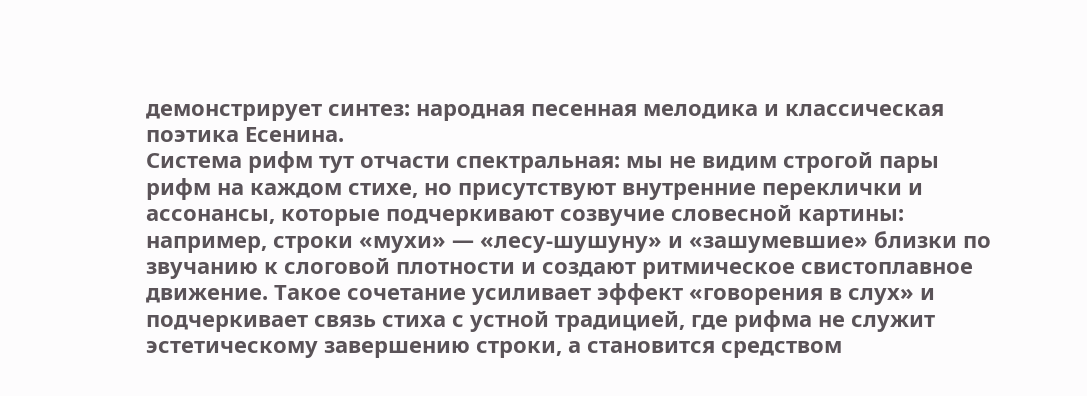демонстрирует синтез: народная песенная мелодика и классическая поэтика Есенина.
Система рифм тут отчасти спектральная: мы не видим строгой пары рифм на каждом стихе, но присутствуют внутренние переклички и ассонансы, которые подчеркивают созвучие словесной картины: например, строки «мухи» — «лесу-шушуну» и «зашумевшие» близки по звучанию к слоговой плотности и создают ритмическое свистоплавное движение. Такое сочетание усиливает эффект «говорения в слух» и подчеркивает связь стиха с устной традицией, где рифма не служит эстетическому завершению строки, а становится средством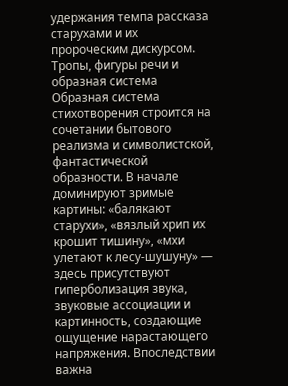удержания темпа рассказа старухами и их пророческим дискурсом.
Тропы, фигуры речи и образная система
Образная система стихотворения строится на сочетании бытового реализма и символистской, фантастической образности. В начале доминируют зримые картины: «балякают старухи», «вязлый хрип их крошит тишину», «мхи улетают к лесу-шушуну» — здесь присутствуют гиперболизация звука, звуковые ассоциации и картинность, создающие ощущение нарастающего напряжения. Впоследствии важна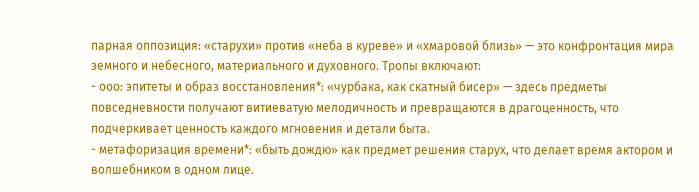парная оппозиция: «старухи» против «неба в куреве» и «хмаровой близь» — это конфронтация мира земного и небесного, материального и духовного. Тропы включают:
- ооо: эпитеты и образ восстановления*: «чурбака, как скатный бисер» — здесь предметы повседневности получают витиеватую мелодичность и превращаются в драгоценность, что подчеркивает ценность каждого мгновения и детали быта.
- метафоризация времени*: «быть дождю» как предмет решения старух, что делает время актором и волшебником в одном лице.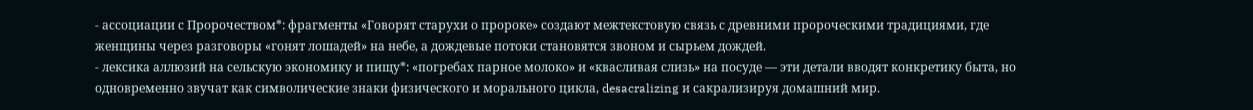- ассоциации с Пророчеством*: фрагменты «Говорят старухи о пророке» создают межтекстовую связь с древними пророческими традициями, где женщины через разговоры «гонят лошадей» на небе, а дождевые потоки становятся звоном и сырьем дождей.
- лексика аллюзий на сельскую экономику и пищу*: «погребах парное молоко» и «квасливая слизь» на посуде — эти детали вводят конкретику быта, но одновременно звучат как символические знаки физического и морального цикла, desacralizing и сакрализируя домашний мир.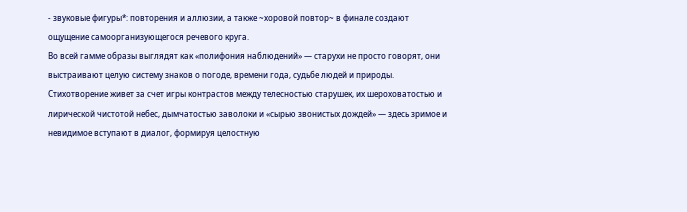- звуковые фигуры*: повторения и аллюзии, а также ~хоровой повтор~ в финале создают ощущение самоорганизующегося речевого круга.
Во всей гамме образы выглядят как «полифония наблюдений» — старухи не просто говорят, они выстраивают целую систему знаков о погоде, времени года, судьбе людей и природы. Стихотворение живет за счет игры контрастов между телесностью старушек, их шероховатостью и лирической чистотой небес, дымчатостью заволоки и «сырью звонистых дождей» — здесь зримое и невидимое вступают в диалог, формируя целостную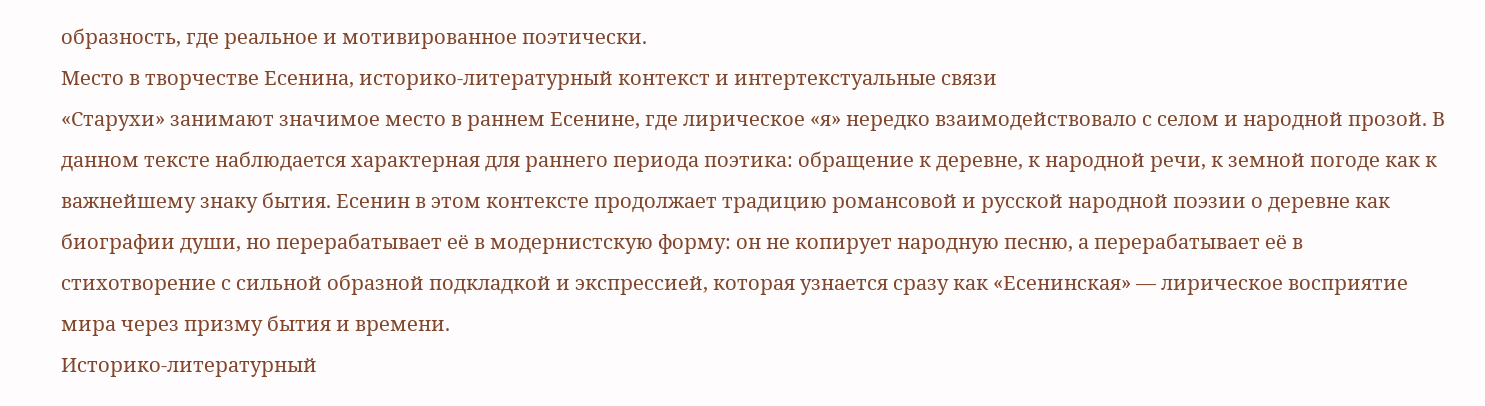образность, где реальное и мотивированное поэтически.
Место в творчестве Есенина, историко-литературный контекст и интертекстуальные связи
«Старухи» занимают значимое место в раннем Есенине, где лирическое «я» нередко взаимодействовало с селом и народной прозой. В данном тексте наблюдается характерная для раннего периода поэтика: обращение к деревне, к народной речи, к земной погоде как к важнейшему знаку бытия. Есенин в этом контексте продолжает традицию романсовой и русской народной поэзии о деревне как биографии души, но перерабатывает её в модернистскую форму: он не копирует народную песню, а перерабатывает её в стихотворение с сильной образной подкладкой и экспрессией, которая узнается сразу как «Есенинская» — лирическое восприятие мира через призму бытия и времени.
Историко-литературный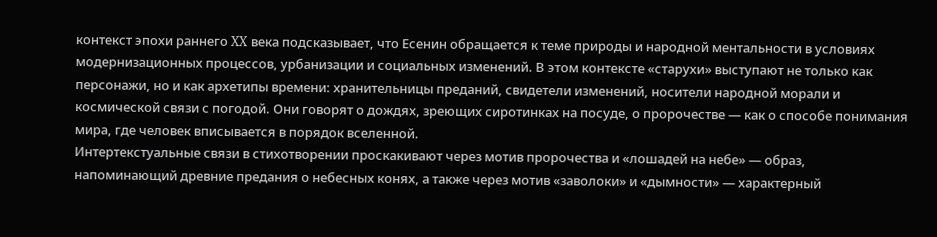контекст эпохи раннего XX века подсказывает, что Есенин обращается к теме природы и народной ментальности в условиях модернизационных процессов, урбанизации и социальных изменений. В этом контексте «старухи» выступают не только как персонажи, но и как архетипы времени: хранительницы преданий, свидетели изменений, носители народной морали и космической связи с погодой. Они говорят о дождях, зреющих сиротинках на посуде, о пророчестве — как о способе понимания мира, где человек вписывается в порядок вселенной.
Интертекстуальные связи в стихотворении проскакивают через мотив пророчества и «лошадей на небе» — образ, напоминающий древние предания о небесных конях, а также через мотив «заволоки» и «дымности» — характерный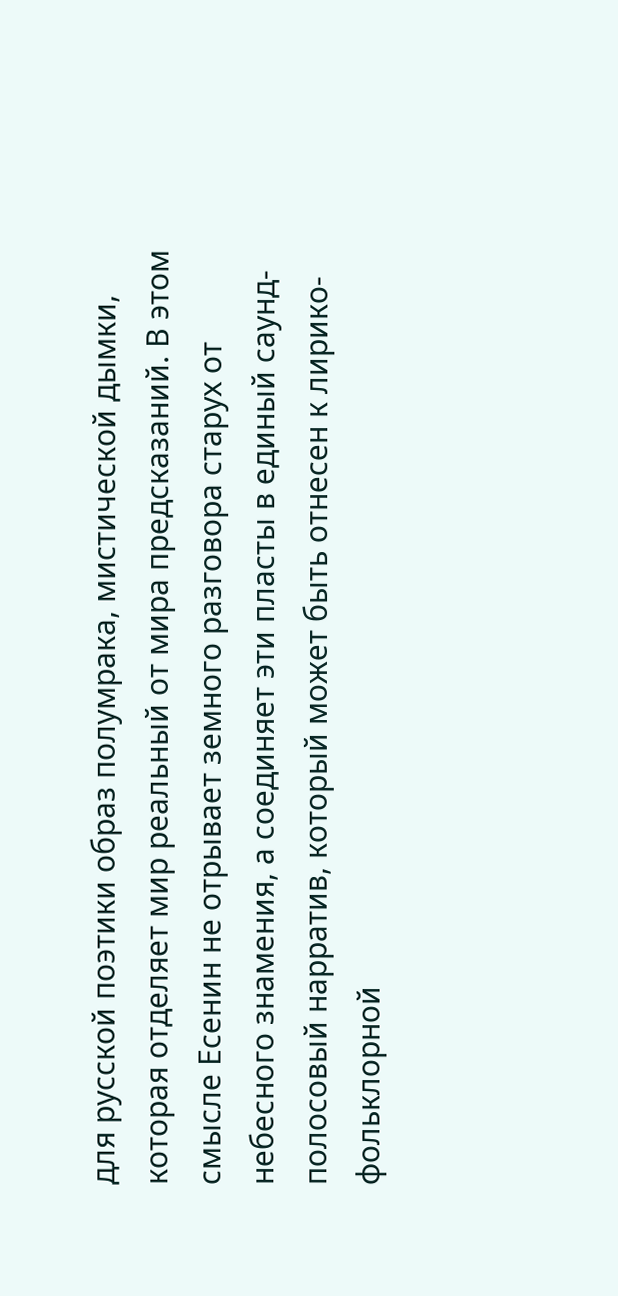для русской поэтики образ полумрака, мистической дымки, которая отделяет мир реальный от мира предсказаний. В этом смысле Есенин не отрывает земного разговора старух от небесного знамения, а соединяет эти пласты в единый саунд-полосовый нарратив, который может быть отнесен к лирико-фольклорной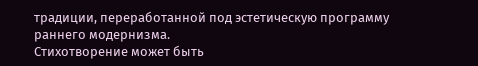традиции, переработанной под эстетическую программу раннего модернизма.
Стихотворение может быть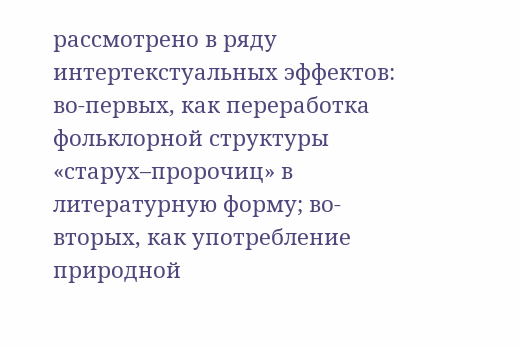рассмотрено в ряду интертекстуальных эффектов: во-первых, как переработка фольклорной структуры «старух–пророчиц» в литературную форму; во-вторых, как употребление природной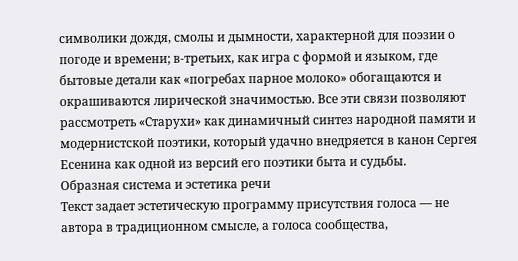символики дождя, смолы и дымности, характерной для поэзии о погоде и времени; в-третьих, как игра с формой и языком, где бытовые детали как «погребах парное молоко» обогащаются и окрашиваются лирической значимостью. Все эти связи позволяют рассмотреть «Старухи» как динамичный синтез народной памяти и модернистской поэтики, который удачно внедряется в канон Сергея Есенина как одной из версий его поэтики быта и судьбы.
Образная система и эстетика речи
Текст задает эстетическую программу присутствия голоса — не автора в традиционном смысле, а голоса сообщества,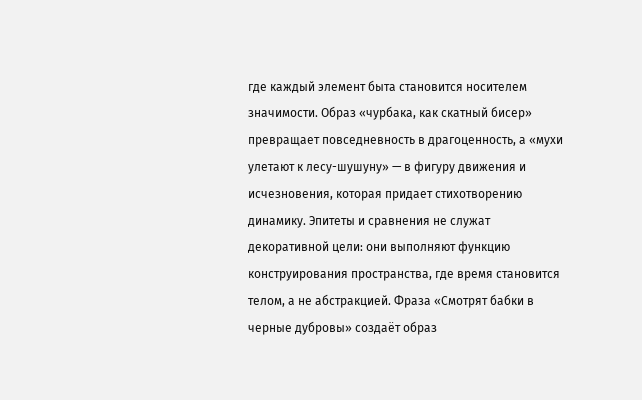где каждый элемент быта становится носителем значимости. Образ «чурбака, как скатный бисер» превращает повседневность в драгоценность, а «мухи улетают к лесу-шушуну» — в фигуру движения и исчезновения, которая придает стихотворению динамику. Эпитеты и сравнения не служат декоративной цели: они выполняют функцию конструирования пространства, где время становится телом, а не абстракцией. Фраза «Смотрят бабки в черные дубровы» создаёт образ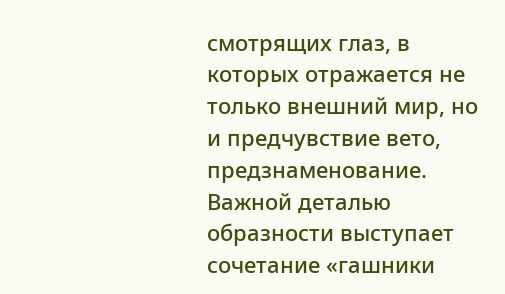смотрящих глаз, в которых отражается не только внешний мир, но и предчувствие вето, предзнаменование. Важной деталью образности выступает сочетание «гашники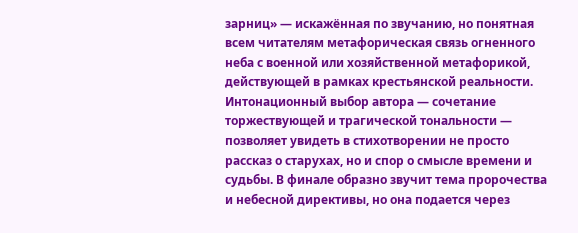зарниц» — искажённая по звучанию, но понятная всем читателям метафорическая связь огненного неба с военной или хозяйственной метафорикой, действующей в рамках крестьянской реальности.
Интонационный выбор автора — сочетание торжествующей и трагической тональности — позволяет увидеть в стихотворении не просто рассказ о старухах, но и спор о смысле времени и судьбы. В финале образно звучит тема пророчества и небесной директивы, но она подается через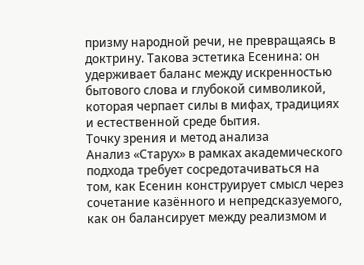призму народной речи, не превращаясь в доктрину. Такова эстетика Есенина: он удерживает баланс между искренностью бытового слова и глубокой символикой, которая черпает силы в мифах, традициях и естественной среде бытия.
Точку зрения и метод анализа
Анализ «Старух» в рамках академического подхода требует сосредотачиваться на том, как Есенин конструирует смысл через сочетание казённого и непредсказуемого, как он балансирует между реализмом и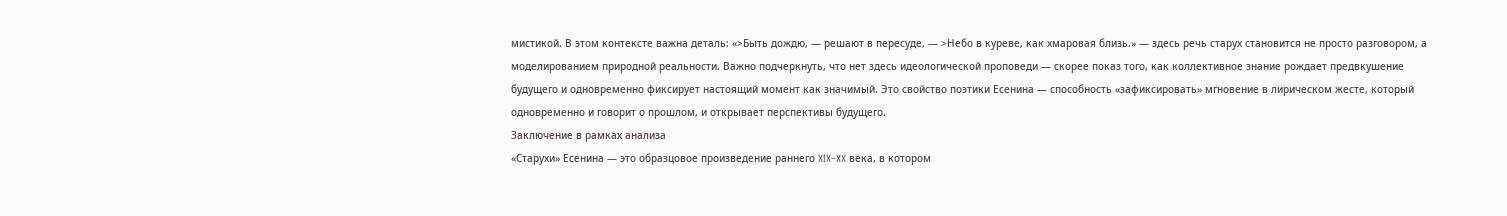мистикой. В этом контексте важна деталь: «>Быть дождю, — решают в пересуде, — >Небо в куреве, как хмаровая близь.» — здесь речь старух становится не просто разговором, а моделированием природной реальности. Важно подчеркнуть, что нет здесь идеологической проповеди — скорее показ того, как коллективное знание рождает предвкушение будущего и одновременно фиксирует настоящий момент как значимый. Это свойство поэтики Есенина — способность «зафиксировать» мгновение в лирическом жесте, который одновременно и говорит о прошлом, и открывает перспективы будущего.
Заключение в рамках анализа
«Старухи» Есенина — это образцовое произведение раннего XIX–XX века, в котором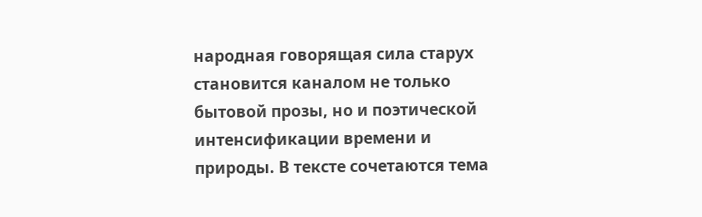народная говорящая сила старух становится каналом не только бытовой прозы, но и поэтической интенсификации времени и природы. В тексте сочетаются тема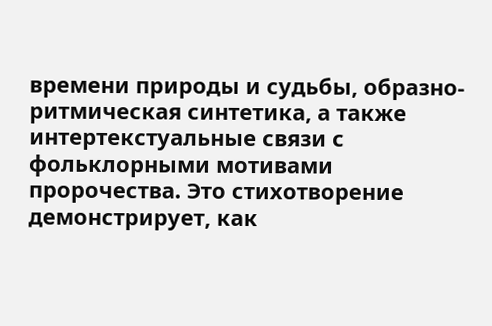времени природы и судьбы, образно-ритмическая синтетика, а также интертекстуальные связи с фольклорными мотивами пророчества. Это стихотворение демонстрирует, как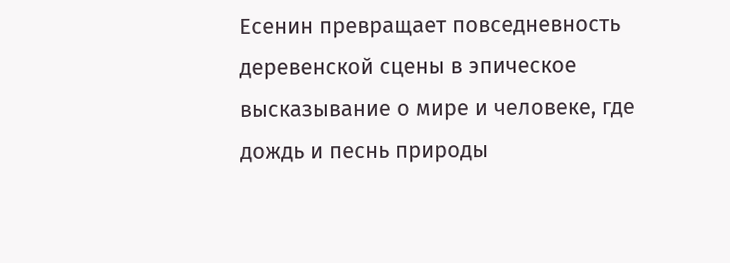Есенин превращает повседневность деревенской сцены в эпическое высказывание о мире и человеке, где дождь и песнь природы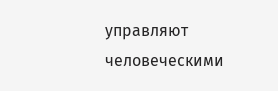управляют человеческими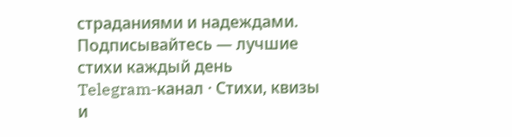страданиями и надеждами.
Подписывайтесь — лучшие стихи каждый день
Telegram-канал · Стихи, квизы и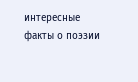интересные факты о поэзии